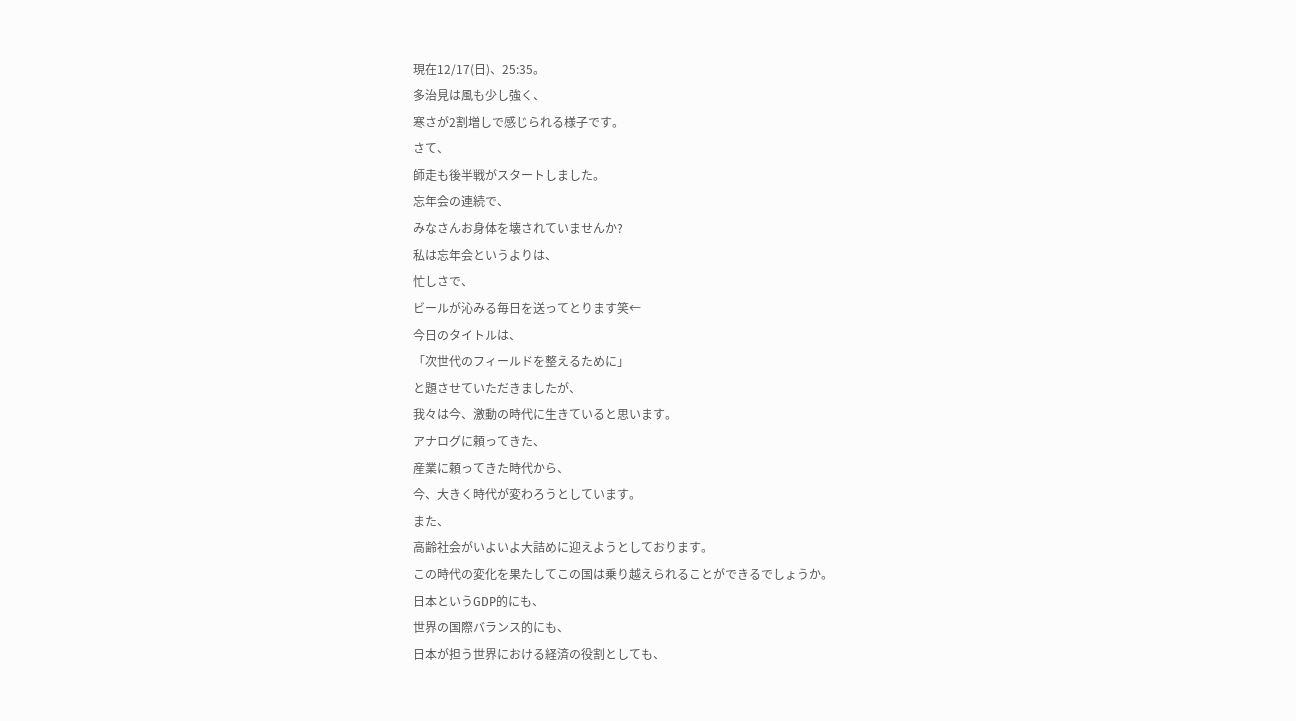現在12/17(日)、25:35。
多治見は風も少し強く、
寒さが2割増しで感じられる様子です。
さて、
師走も後半戦がスタートしました。
忘年会の連続で、
みなさんお身体を壊されていませんか?
私は忘年会というよりは、
忙しさで、
ビールが沁みる毎日を送ってとります笑←
今日のタイトルは、
「次世代のフィールドを整えるために」
と題させていただきましたが、
我々は今、激動の時代に生きていると思います。
アナログに頼ってきた、
産業に頼ってきた時代から、
今、大きく時代が変わろうとしています。
また、
高齢社会がいよいよ大詰めに迎えようとしております。
この時代の変化を果たしてこの国は乗り越えられることができるでしょうか。
日本というGDP的にも、
世界の国際バランス的にも、
日本が担う世界における経済の役割としても、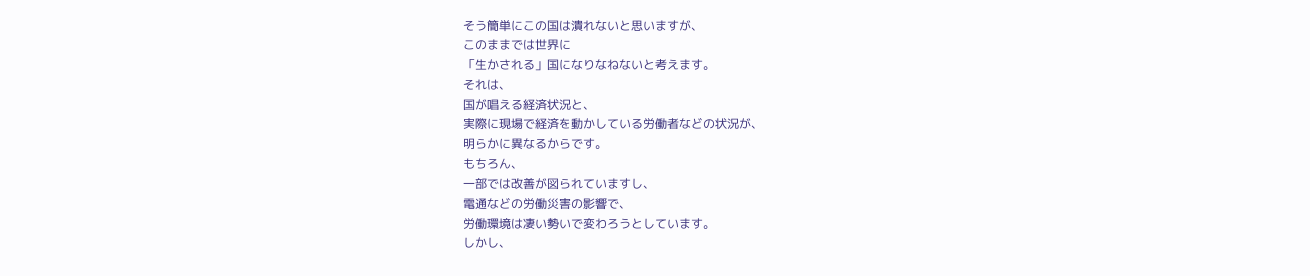そう簡単にこの国は潰れないと思いますが、
このままでは世界に
「生かされる」国になりなねないと考えます。
それは、
国が唱える経済状況と、
実際に現場で経済を動かしている労働者などの状況が、
明らかに異なるからです。
もちろん、
一部では改善が図られていますし、
電通などの労働災害の影響で、
労働環境は凄い勢いで変わろうとしています。
しかし、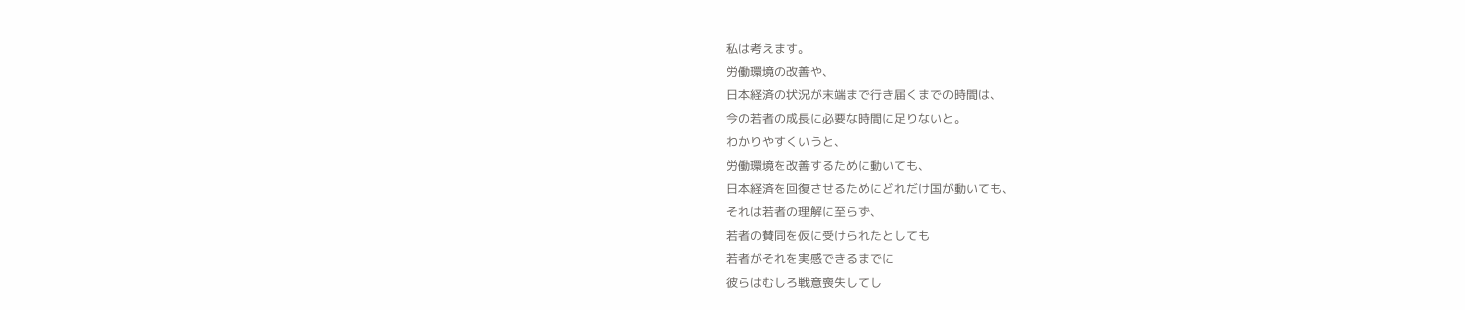私は考えます。
労働環境の改善や、
日本経済の状況が末端まで行き届くまでの時間は、
今の若者の成長に必要な時間に足りないと。
わかりやすくいうと、
労働環境を改善するために動いても、
日本経済を回復させるためにどれだけ国が動いても、
それは若者の理解に至らず、
若者の賛同を仮に受けられたとしても
若者がそれを実感できるまでに
彼らはむしろ戦意喪失してし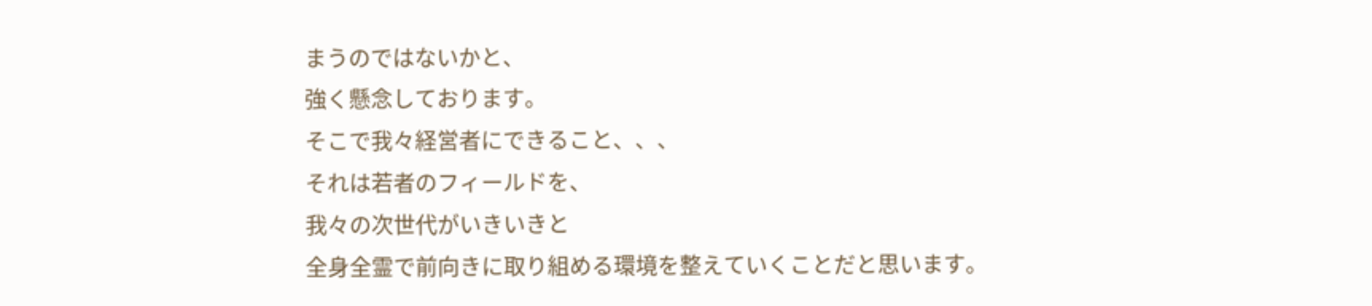まうのではないかと、
強く懸念しております。
そこで我々経営者にできること、、、
それは若者のフィールドを、
我々の次世代がいきいきと
全身全霊で前向きに取り組める環境を整えていくことだと思います。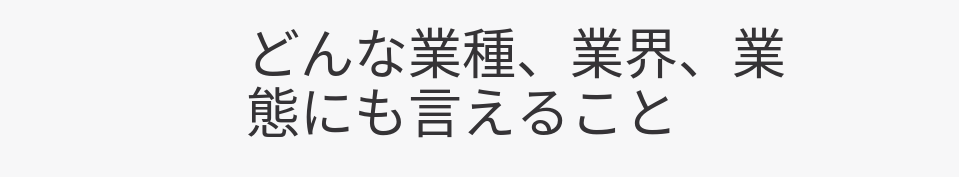どんな業種、業界、業態にも言えること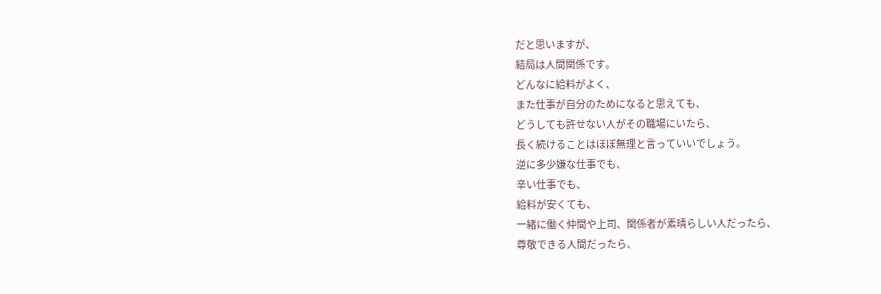だと思いますが、
結局は人間関係です。
どんなに給料がよく、
また仕事が自分のためになると思えても、
どうしても許せない人がその職場にいたら、
長く続けることはほぼ無理と言っていいでしょう。
逆に多少嫌な仕事でも、
辛い仕事でも、
給料が安くても、
一緒に働く仲間や上司、関係者が素晴らしい人だったら、
尊敬できる人間だったら、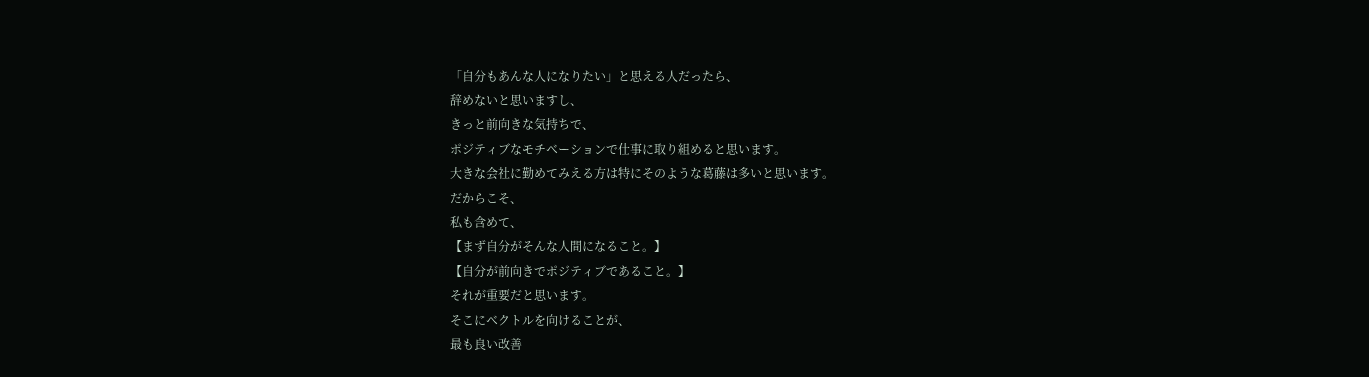「自分もあんな人になりたい」と思える人だったら、
辞めないと思いますし、
きっと前向きな気持ちで、
ポジティブなモチベーションで仕事に取り組めると思います。
大きな会社に勤めてみえる方は特にそのような葛藤は多いと思います。
だからこそ、
私も含めて、
【まず自分がそんな人間になること。】
【自分が前向きでポジティブであること。】
それが重要だと思います。
そこにベクトルを向けることが、
最も良い改善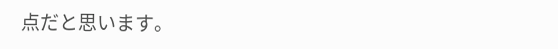点だと思います。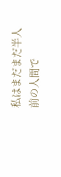私はまだまだ半人前の人間で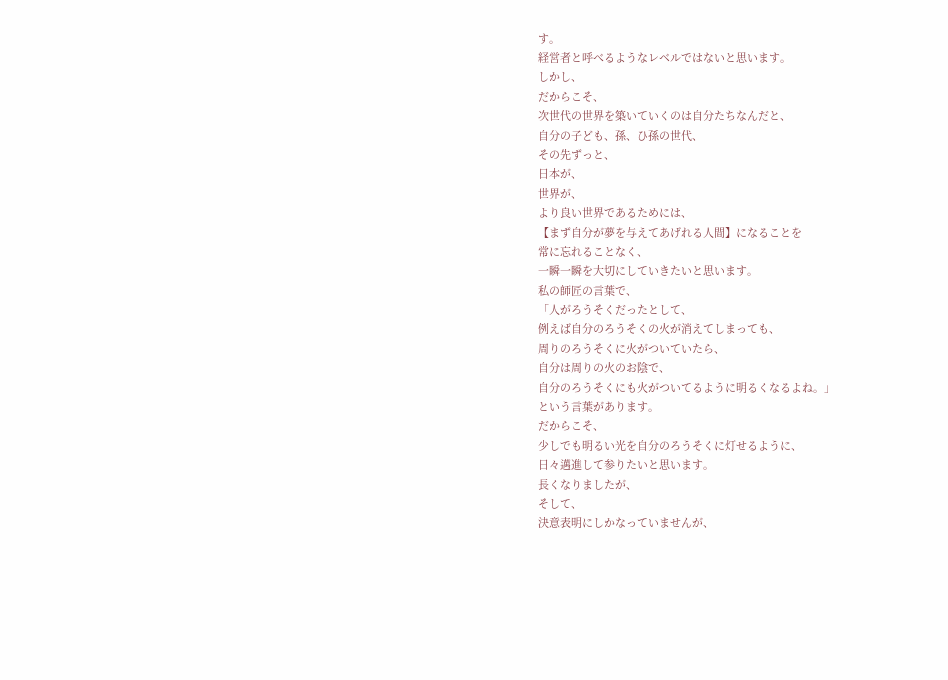す。
経営者と呼べるようなレベルではないと思います。
しかし、
だからこそ、
次世代の世界を築いていくのは自分たちなんだと、
自分の子ども、孫、ひ孫の世代、
その先ずっと、
日本が、
世界が、
より良い世界であるためには、
【まず自分が夢を与えてあげれる人間】になることを
常に忘れることなく、
一瞬一瞬を大切にしていきたいと思います。
私の師匠の言葉で、
「人がろうそくだったとして、
例えば自分のろうそくの火が消えてしまっても、
周りのろうそくに火がついていたら、
自分は周りの火のお陰で、
自分のろうそくにも火がついてるように明るくなるよね。」
という言葉があります。
だからこそ、
少しでも明るい光を自分のろうそくに灯せるように、
日々邁進して参りたいと思います。
長くなりましたが、
そして、
決意表明にしかなっていませんが、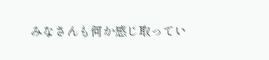みなさんも何か感じ取ってい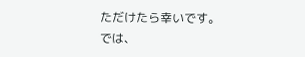ただけたら幸いです。
では、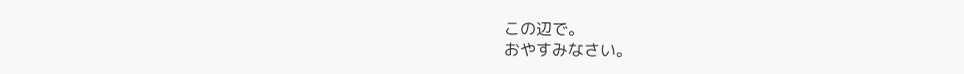この辺で。
おやすみなさい。